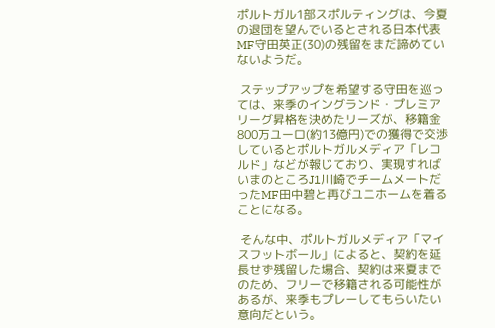ポルトガル1部スポルティングは、今夏の退団を望んでいるとされる日本代表MF守田英正(30)の残留をまだ諦めていないようだ。

 ステップアップを希望する守田を巡っては、来季のイングランド・プレミアリーグ昇格を決めたリーズが、移籍金800万ユーロ(約13億円)での獲得で交渉しているとポルトガルメディア「レコルド」などが報じており、実現すればいまのところJ1川崎でチームメートだったMF田中碧と再びユニホームを着ることになる。

 そんな中、ポルトガルメディア「マイスフットボール」によると、契約を延長せず残留した場合、契約は来夏までのため、フリーで移籍される可能性があるが、来季もプレーしてもらいたい意向だという。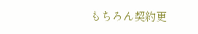もちろん契約更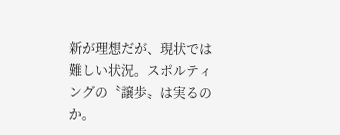新が理想だが、現状では難しい状況。スポルティングの〝譲歩〟は実るのか。